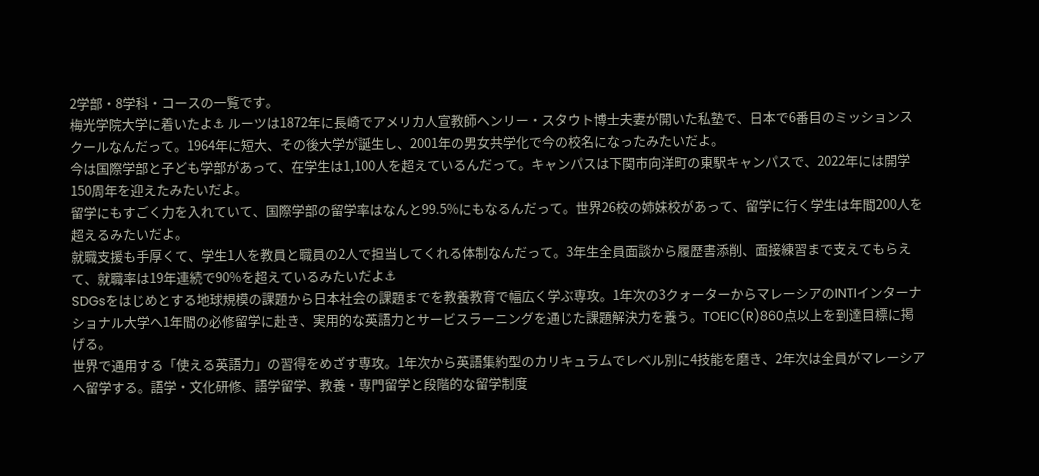2学部・8学科・コースの一覧です。
梅光学院大学に着いたよ⚓ ルーツは1872年に長崎でアメリカ人宣教師ヘンリー・スタウト博士夫妻が開いた私塾で、日本で6番目のミッションスクールなんだって。1964年に短大、その後大学が誕生し、2001年の男女共学化で今の校名になったみたいだよ。
今は国際学部と子ども学部があって、在学生は1,100人を超えているんだって。キャンパスは下関市向洋町の東駅キャンパスで、2022年には開学150周年を迎えたみたいだよ。
留学にもすごく力を入れていて、国際学部の留学率はなんと99.5%にもなるんだって。世界26校の姉妹校があって、留学に行く学生は年間200人を超えるみたいだよ。
就職支援も手厚くて、学生1人を教員と職員の2人で担当してくれる体制なんだって。3年生全員面談から履歴書添削、面接練習まで支えてもらえて、就職率は19年連続で90%を超えているみたいだよ⚓
SDGsをはじめとする地球規模の課題から日本社会の課題までを教養教育で幅広く学ぶ専攻。1年次の3クォーターからマレーシアのINTIインターナショナル大学へ1年間の必修留学に赴き、実用的な英語力とサービスラーニングを通じた課題解決力を養う。TOEIC(R)860点以上を到達目標に掲げる。
世界で通用する「使える英語力」の習得をめざす専攻。1年次から英語集約型のカリキュラムでレベル別に4技能を磨き、2年次は全員がマレーシアへ留学する。語学・文化研修、語学留学、教養・専門留学と段階的な留学制度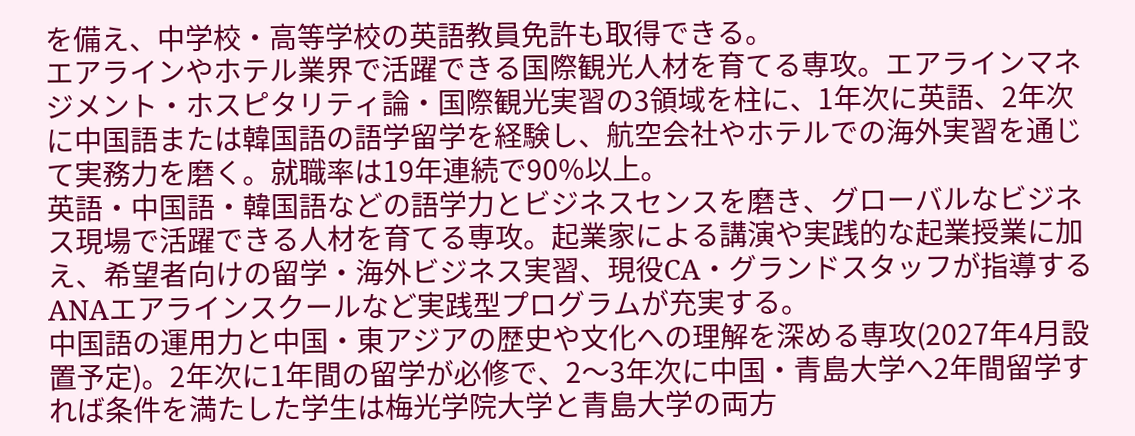を備え、中学校・高等学校の英語教員免許も取得できる。
エアラインやホテル業界で活躍できる国際観光人材を育てる専攻。エアラインマネジメント・ホスピタリティ論・国際観光実習の3領域を柱に、1年次に英語、2年次に中国語または韓国語の語学留学を経験し、航空会社やホテルでの海外実習を通じて実務力を磨く。就職率は19年連続で90%以上。
英語・中国語・韓国語などの語学力とビジネスセンスを磨き、グローバルなビジネス現場で活躍できる人材を育てる専攻。起業家による講演や実践的な起業授業に加え、希望者向けの留学・海外ビジネス実習、現役CA・グランドスタッフが指導するANAエアラインスクールなど実践型プログラムが充実する。
中国語の運用力と中国・東アジアの歴史や文化への理解を深める専攻(2027年4月設置予定)。2年次に1年間の留学が必修で、2〜3年次に中国・青島大学へ2年間留学すれば条件を満たした学生は梅光学院大学と青島大学の両方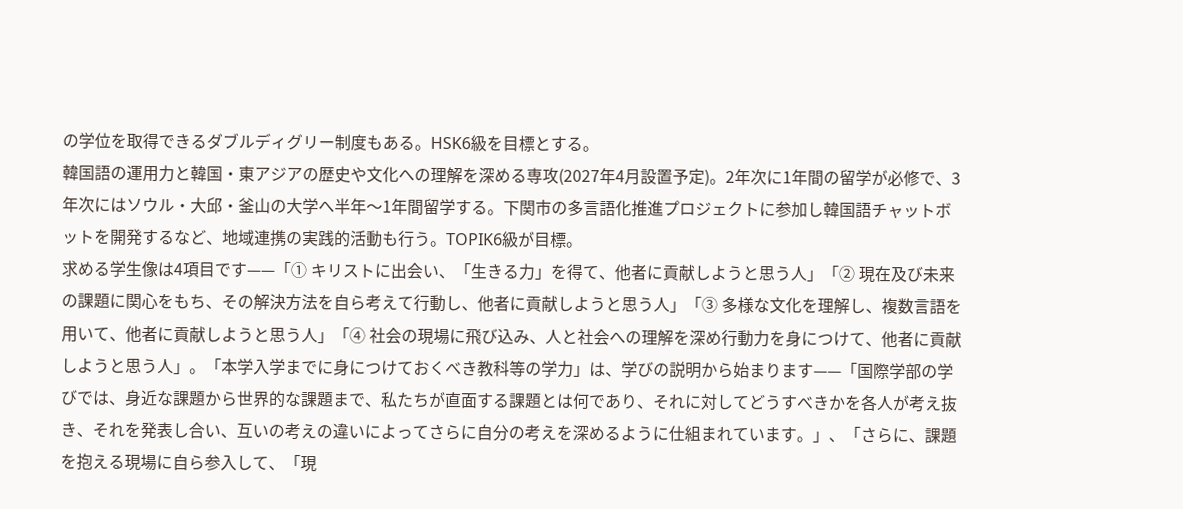の学位を取得できるダブルディグリー制度もある。HSK6級を目標とする。
韓国語の運用力と韓国・東アジアの歴史や文化への理解を深める専攻(2027年4月設置予定)。2年次に1年間の留学が必修で、3年次にはソウル・大邱・釜山の大学へ半年〜1年間留学する。下関市の多言語化推進プロジェクトに参加し韓国語チャットボットを開発するなど、地域連携の実践的活動も行う。TOPIK6級が目標。
求める学生像は4項目です——「① キリストに出会い、「生きる力」を得て、他者に貢献しようと思う人」「② 現在及び未来の課題に関心をもち、その解決方法を自ら考えて行動し、他者に貢献しようと思う人」「③ 多様な文化を理解し、複数言語を用いて、他者に貢献しようと思う人」「④ 社会の現場に飛び込み、人と社会への理解を深め行動力を身につけて、他者に貢献しようと思う人」。「本学入学までに身につけておくべき教科等の学力」は、学びの説明から始まります——「国際学部の学びでは、身近な課題から世界的な課題まで、私たちが直面する課題とは何であり、それに対してどうすべきかを各人が考え抜き、それを発表し合い、互いの考えの違いによってさらに自分の考えを深めるように仕組まれています。」、「さらに、課題を抱える現場に自ら参入して、「現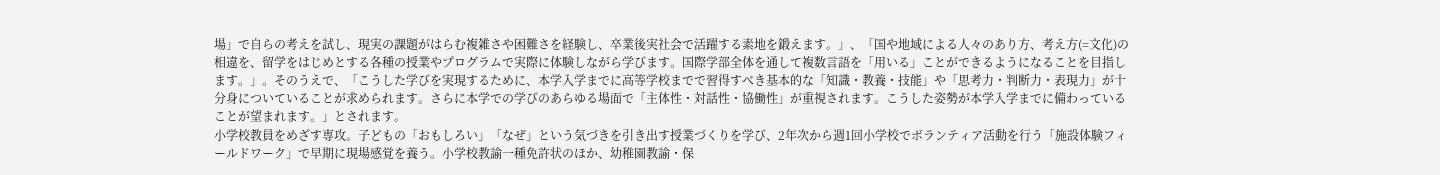場」で自らの考えを試し、現実の課題がはらむ複雑さや困難さを経験し、卒業後実社会で活躍する素地を鍛えます。」、「国や地域による人々のあり方、考え方(=文化)の相違を、留学をはじめとする各種の授業やプログラムで実際に体験しながら学びます。国際学部全体を通して複数言語を「用いる」ことができるようになることを目指します。」。そのうえで、「こうした学びを実現するために、本学入学までに高等学校までで習得すべき基本的な「知識・教養・技能」や「思考力・判断力・表現力」が十分身についていることが求められます。さらに本学での学びのあらゆる場面で「主体性・対話性・協働性」が重視されます。こうした姿勢が本学入学までに備わっていることが望まれます。」とされます。
小学校教員をめざす専攻。子どもの「おもしろい」「なぜ」という気づきを引き出す授業づくりを学び、2年次から週1回小学校でボランティア活動を行う「施設体験フィールドワーク」で早期に現場感覚を養う。小学校教諭一種免許状のほか、幼稚園教諭・保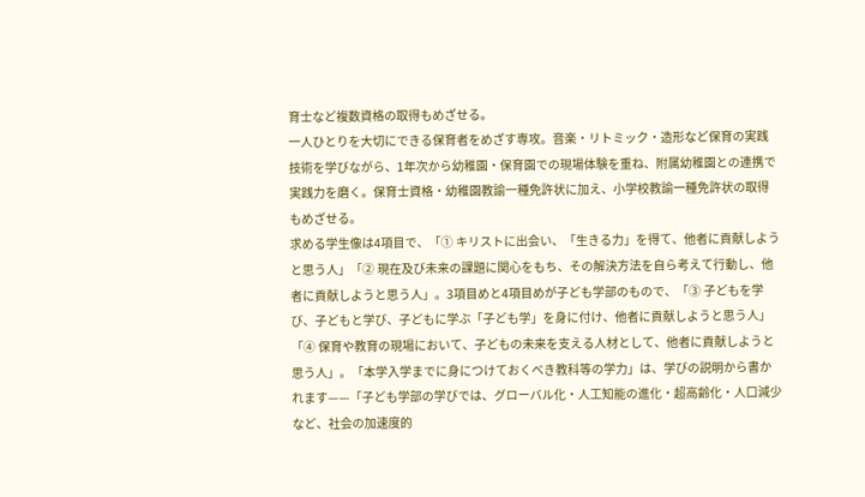育士など複数資格の取得もめざせる。
一人ひとりを大切にできる保育者をめざす専攻。音楽・リトミック・造形など保育の実践技術を学びながら、1年次から幼稚園・保育園での現場体験を重ね、附属幼稚園との連携で実践力を磨く。保育士資格・幼稚園教諭一種免許状に加え、小学校教諭一種免許状の取得もめざせる。
求める学生像は4項目で、「① キリストに出会い、「生きる力」を得て、他者に貢献しようと思う人」「② 現在及び未来の課題に関心をもち、その解決方法を自ら考えて行動し、他者に貢献しようと思う人」。3項目めと4項目めが子ども学部のもので、「③ 子どもを学び、子どもと学び、子どもに学ぶ「子ども学」を身に付け、他者に貢献しようと思う人」「④ 保育や教育の現場において、子どもの未来を支える人材として、他者に貢献しようと思う人」。「本学入学までに身につけておくべき教科等の学力」は、学びの説明から書かれます——「子ども学部の学びでは、グローバル化・人工知能の進化・超高齢化・人口減少など、社会の加速度的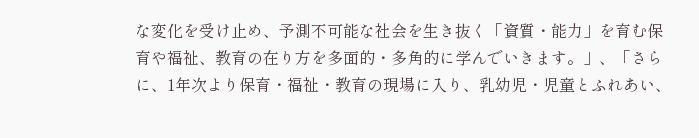な変化を受け止め、予測不可能な社会を生き抜く「資質・能力」を育む保育や福祉、教育の在り方を多面的・多角的に学んでいきます。」、「さらに、1年次より保育・福祉・教育の現場に入り、乳幼児・児童とふれあい、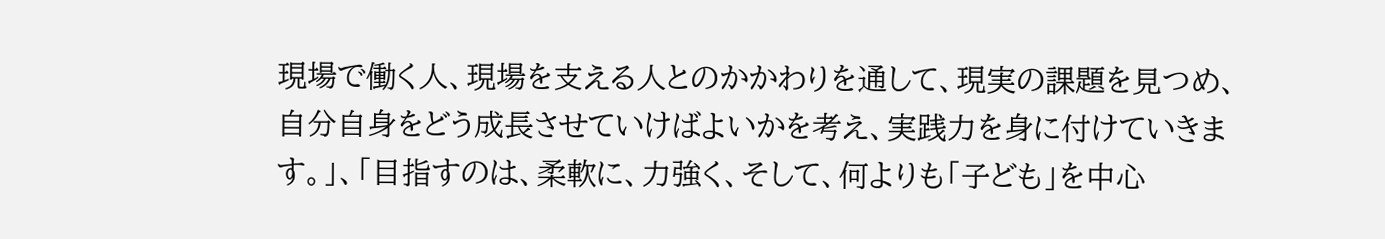現場で働く人、現場を支える人とのかかわりを通して、現実の課題を見つめ、自分自身をどう成長させていけばよいかを考え、実践力を身に付けていきます。」、「目指すのは、柔軟に、力強く、そして、何よりも「子ども」を中心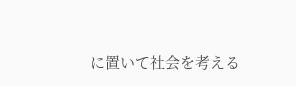に置いて社会を考える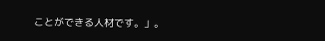ことができる人材です。」。